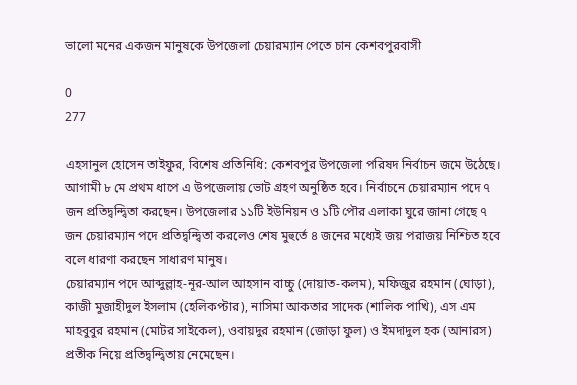ভালো মনের একজন মানুষকে উপজেলা চেয়ারম্যান পেতে চান কেশবপুরবাসী

0
277

এহসানুল হোসেন তাইফুর, বিশেষ প্রতিনিধি: কেশবপুর উপজেলা পরিষদ নির্বাচন জমে উঠেছে। আগামী ৮ মে প্রথম ধাপে এ উপজেলায় ভোট গ্রহণ অনুষ্ঠিত হবে। নির্বাচনে চেয়ারম্যান পদে ৭ জন প্রতিদ্বন্দ্বিতা করছেন। উপজেলার ১১টি ইউনিয়ন ও ১টি পৌর এলাকা ঘুরে জানা গেছে ৭ জন চেয়ারম্যান পদে প্রতিদ্বন্দ্বিতা করলেও শেষ মুহুর্তে ৪ জনের মধ্যেই জয় পরাজয় নিশ্চিত হবে বলে ধারণা করছেন সাধারণ মানুষ।
চেয়ারম্যান পদে আব্দুল্লাহ-নূর-আল আহসান বাচ্চু (দোয়াত-কলম), মফিজুর রহমান (ঘোড়া), কাজী মুজাহীদুল ইসলাম (হেলিকপ্টার), নাসিমা আকতার সাদেক (শালিক পাখি), এস এম মাহবুবুর রহমান (মোটর সাইকেল), ওবায়দুর রহমান (জোড়া ফুল) ও ইমদাদুল হক (আনারস) প্রতীক নিয়ে প্রতিদ্বন্দ্বিতায় নেমেছেন।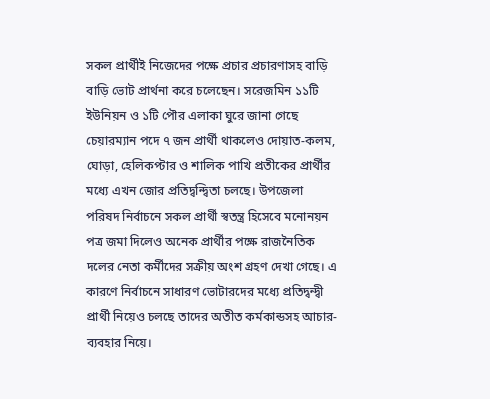সকল প্রার্থীই নিজেদের পক্ষে প্রচার প্রচারণাসহ বাড়ি বাড়ি ভোট প্রার্থনা করে চলেছেন। সরেজমিন ১১টি ইউনিয়ন ও ১টি পৌর এলাকা ঘুরে জানা গেছে চেয়ারম্যান পদে ৭ জন প্রার্থী থাকলেও দোয়াত-কলম, ঘোড়া, হেলিকপ্টার ও শালিক পাখি প্রতীকের প্রার্থীর মধ্যে এখন জোর প্রতিদ্বন্দ্বিতা চলছে। উপজেলা পরিষদ নির্বাচনে সকল প্রার্থী স্বতন্ত্র হিসেবে মনোনয়ন পত্র জমা দিলেও অনেক প্রার্থীর পক্ষে রাজনৈতিক দলের নেতা কর্মীদের সক্রীয় অংশ গ্রহণ দেখা গেছে। এ কারণে নির্বাচনে সাধারণ ভোটারদের মধ্যে প্রতিদ্বন্দ্বী প্রার্থী নিয়েও চলছে তাদের অতীত কর্মকান্ডসহ আচার-ব্যবহার নিয়ে।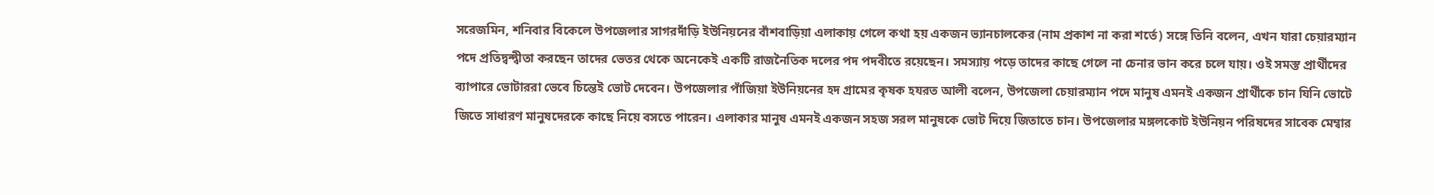সরেজমিন, শনিবার বিকেলে উপজেলার সাগরদাঁড়ি ইউনিয়নের বাঁশবাড়িয়া এলাকায় গেলে কথা হয় একজন ভ্যানচালকের (নাম প্রকাশ না করা শর্তে) সঙ্গে তিনি বলেন, এখন যারা চেয়ারম্যান পদে প্রতিদ্বন্দ্বীতা করছেন তাদের ভেতর থেকে অনেকেই একটি রাজনৈতিক দলের পদ পদবীতে রয়েছেন। সমস্যায় পড়ে তাদের কাছে গেলে না চেনার ভান করে চলে যায়। ওই সমস্ত প্রার্থীদের ব্যাপারে ভোটাররা ভেবে চিন্তেই ভোট দেবেন। উপজেলার পাঁজিয়া ইউনিয়নের হদ গ্রামের কৃষক হযরত আলী বলেন, উপজেলা চেয়ারম্যান পদে মানুষ এমনই একজন প্রার্থীকে চান যিনি ভোটে জিতে সাধারণ মানুষদেরকে কাছে নিয়ে বসতে পারেন। এলাকার মানুষ এমনই একজন সহজ সরল মানুষকে ভোট দিয়ে জিতাতে চান। উপজেলার মঙ্গলকোট ইউনিয়ন পরিষদের সাবেক মেম্বার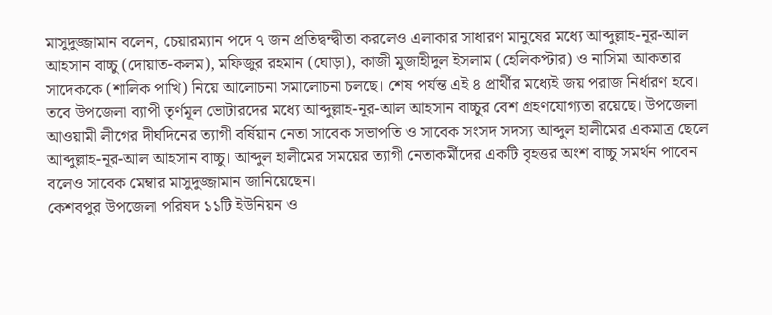মাসুদুজ্জামান বলেন, চেয়ারম্যান পদে ৭ জন প্রতিদ্বন্দ্বীতা করলেও এলাকার সাধারণ মানুষের মধ্যে আব্দুল্লাহ-নূর-আল আহসান বাচ্চু (দোয়াত-কলম), মফিজুর রহমান (ঘোড়া), কাজী মুজাহীদুল ইসলাম (হেলিকপ্টার) ও নাসিমা আকতার সাদেককে (শালিক পাখি) নিয়ে আলোচনা সমালোচনা চলছে। শেষ পর্যন্ত এই ৪ প্রার্থীর মধ্যেই জয় পরাজ নির্ধারণ হবে। তবে উপজেলা ব্যাপী তৃর্ণমূল ভোটারদের মধ্যে আব্দুল্লাহ-নূর-আল আহসান বাচ্চুর বেশ গ্রহণযোগ্যতা রয়েছে। উপজেলা আওয়ামী লীগের দীর্ঘদিনের ত্যাগী বর্ষিয়ান নেতা সাবেক সভাপতি ও সাবেক সংসদ সদস্য আব্দুল হালীমের একমাত্র ছেলে আব্দুল্লাহ-নূর-আল আহসান বাচ্চু। আব্দুল হালীমের সময়ের ত্যাগী নেতাকর্মীদের একটি বৃহত্তর অংশ বাচ্চু সমর্থন পাবেন বলেও সাবেক মেম্বার মাসুদুজ্জামান জানিয়েছেন।
কেশবপুর উপজেলা পরিষদ ১১টি ইউনিয়ন ও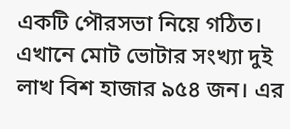একটি পৌরসভা নিয়ে গঠিত। এখানে মোট ভোটার সংখ্যা দুই লাখ বিশ হাজার ৯৫৪ জন। এর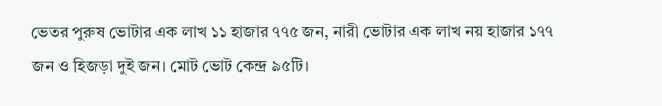ভেতর পুরুষ ভোটার এক লাখ ১১ হাজার ৭৭৫ জন, নারী ভোটার এক লাখ নয় হাজার ১৭৭ জন ও হিজড়া দুই জন। মোট ভোট কেন্দ্র ৯৫টি।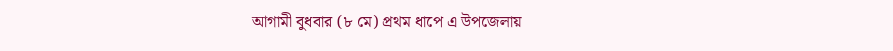আগামী বুধবার (৮ মে) প্রথম ধাপে এ উপজেলায়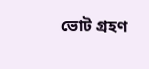ভোট গ্রহণ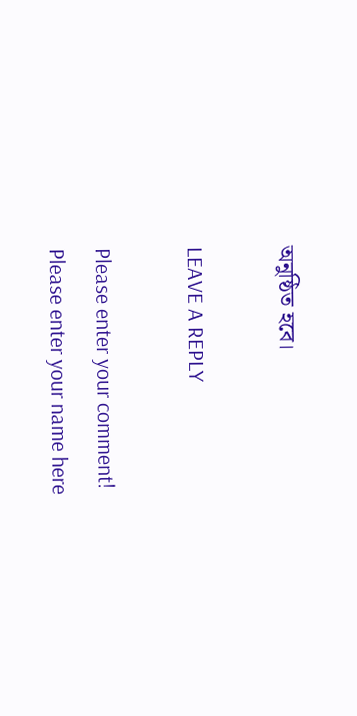অনুষ্ঠিত হবে।

LEAVE A REPLY

Please enter your comment!
Please enter your name here